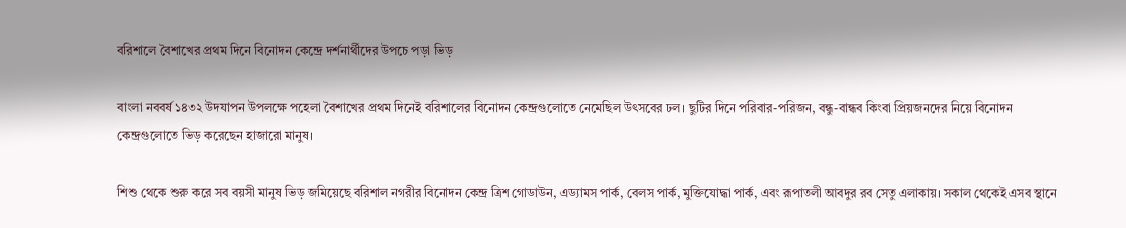বরিশালে বৈশাখের প্রথম দিনে বিনোদন কেন্দ্রে দর্শনার্থীদের উপচে পড়া ভিড়

বাংলা নববর্ষ ১৪৩২ উদযাপন উপলক্ষে পহেলা বৈশাখের প্রথম দিনেই বরিশালের বিনোদন কেন্দ্রগুলোতে নেমেছিল উৎসবের ঢল। ছুটির দিনে পরিবার-পরিজন, বন্ধু-বান্ধব কিংবা প্রিয়জনদের নিয়ে বিনোদন কেন্দ্রগুলোতে ভিড় করেছেন হাজারো মানুষ।

শিশু থেকে শুরু করে সব বয়সী মানুষ ভিড় জমিয়েছে বরিশাল নগরীর বিনোদন কেন্দ্র ত্রিশ গোডাউন, এড্যামস পার্ক, বেলস পার্ক, মুক্তিযোদ্ধা পার্ক, এবং রূপাতলী আবদুর রব সেতু এলাকায়। সকাল থেকেই এসব স্থানে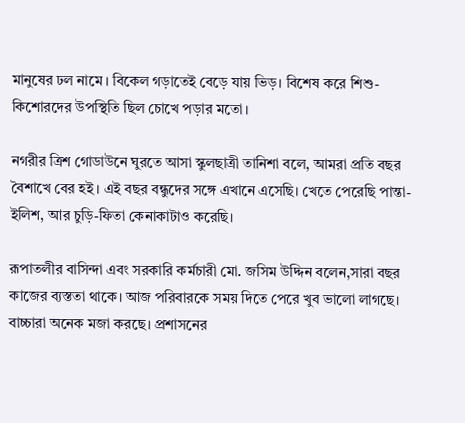মানুষের ঢল নামে। বিকেল গড়াতেই বেড়ে যায় ভিড়। বিশেষ করে শিশু-কিশোরদের উপস্থিতি ছিল চোখে পড়ার মতো।

নগরীর ত্রিশ গোডাউনে ঘুরতে আসা স্কুলছাত্রী তানিশা বলে, আমরা প্রতি বছর বৈশাখে বের হই। এই বছর বন্ধুদের সঙ্গে এখানে এসেছি। খেতে পেরেছি পান্তা-ইলিশ, আর চুড়ি-ফিতা কেনাকাটাও করেছি।

রূপাতলীর বাসিন্দা এবং সরকারি কর্মচারী মো. জসিম উদ্দিন বলেন,সারা বছর কাজের ব্যস্ততা থাকে। আজ পরিবারকে সময় দিতে পেরে খুব ভালো লাগছে। বাচ্চারা অনেক মজা করছে। প্রশাসনের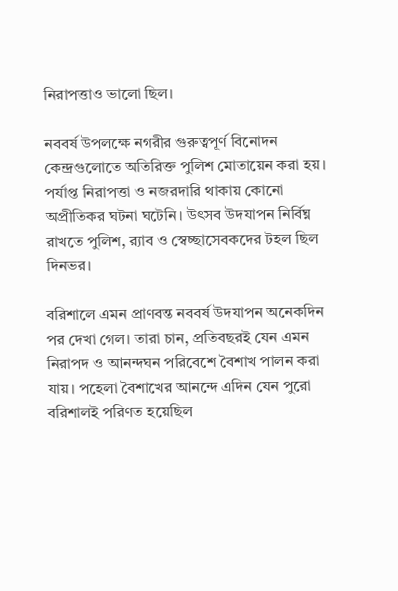নিরাপত্তাও ভালো ছিল।

নববর্ষ উপলক্ষে নগরীর গুরুত্বপূর্ণ বিনোদন কেন্দ্রগুলোতে অতিরিক্ত পুলিশ মোতায়েন করা হয়। পর্যাপ্ত নিরাপত্তা ও নজরদারি থাকায় কোনো অপ্রীতিকর ঘটনা ঘটেনি। উৎসব উদযাপন নির্বিঘ্ন রাখতে পুলিশ, র‍্যাব ও স্বেচ্ছাসেবকদের টহল ছিল দিনভর।

বরিশালে এমন প্রাণবন্ত নববর্ষ উদযাপন অনেকদিন পর দেখা গেল। তারা চান, প্রতিবছরই যেন এমন নিরাপদ ও আনন্দঘন পরিবেশে বৈশাখ পালন করা যায়। পহেলা বৈশাখের আনন্দে এদিন যেন পুরো বরিশালই পরিণত হয়েছিল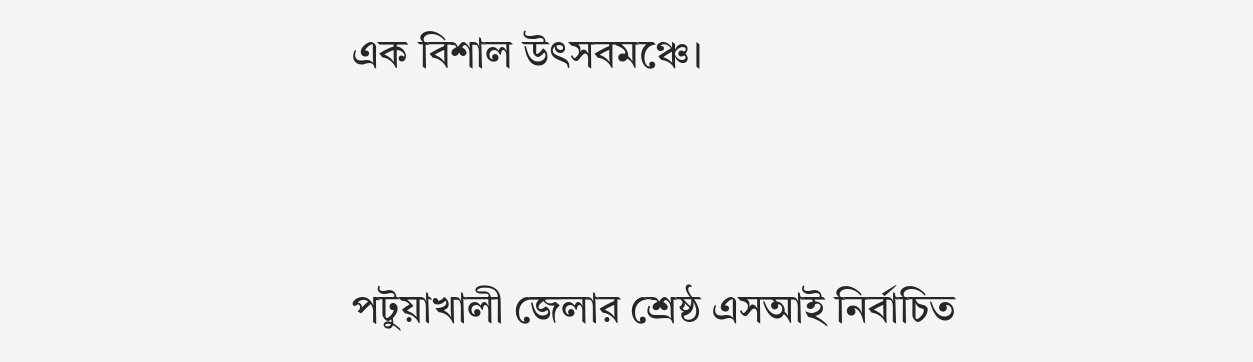এক বিশাল উৎসবমঞ্চে।




পটুয়াখালী জেলার শ্রেষ্ঠ এসআই নির্বাচিত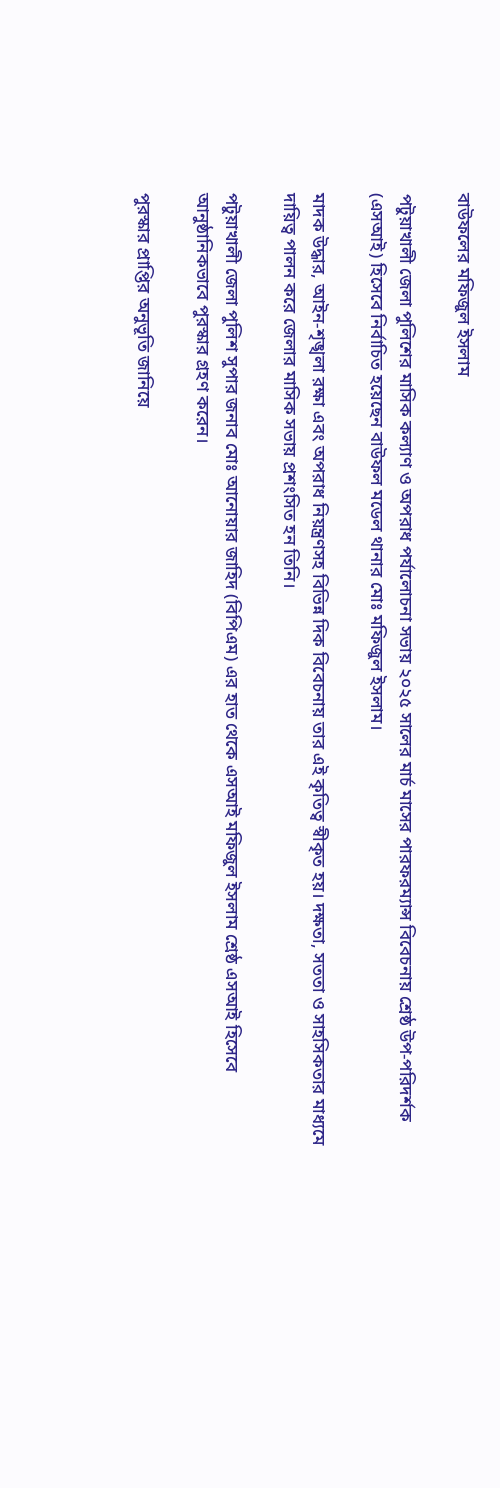বাউফলের মফিজুল ইসলাম

পটুয়াখালী জেলা পুলিশের মাসিক কল্যাণ ও অপরাধ পর্যালোচনা সভায় ২০২৫ সালের মার্চ মাসের পারফরম্যান্স বিবেচনায় শ্রেষ্ঠ উপ-পরিদর্শক (এসআই) হিসেবে নির্বাচিত হয়েছেন বাউফল মডেল থানার মোঃ মফিজুল ইসলাম।

মাদক উদ্ধার, আইন-শৃঙ্খলা রক্ষা এবং অপরাধ নিয়ন্ত্রণসহ বিভিন্ন দিক বিবেচনায় তার এই কৃতিত্ব স্বীকৃত হয়। দক্ষতা, সততা ও সাহসিকতার মাধ্যমে দায়িত্ব পালন করে জেলার মাসিক সভায় প্রশংসিত হন তিনি।

পটুয়াখালী জেলা পুলিশ সুপার জনাব মোঃ আনোয়ার জাহিদ (বিপিএম) এর হাত থেকে এসআই মফিজুল ইসলাম শ্রেষ্ঠ এসআই হিসেবে আনুষ্ঠানিকভাবে পুরস্কার গ্রহণ করেন।

পুরস্কার প্রাপ্তির অনুভূতি জানিয়ে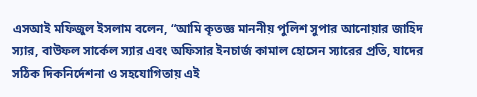এসআই মফিজুল ইসলাম বলেন, “আমি কৃতজ্ঞ মাননীয় পুলিশ সুপার আনোয়ার জাহিদ স্যার, বাউফল সার্কেল স্যার এবং অফিসার ইনচার্জ কামাল হোসেন স্যারের প্রতি, যাদের সঠিক দিকনির্দেশনা ও সহযোগিতায় এই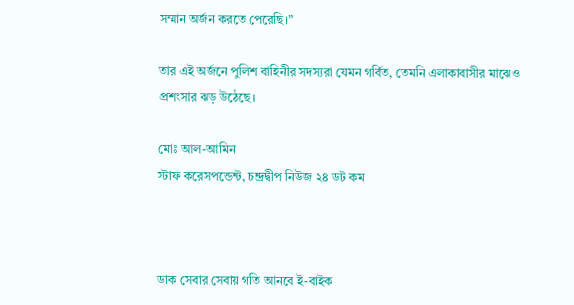সম্মান অর্জন করতে পেরেছি।”

তার এই অর্জনে পুলিশ বাহিনীর সদস্যরা যেমন গর্বিত, তেমনি এলাকাবাসীর মাঝেও প্রশংসার ঝড় উঠেছে।

মোঃ আল-আমিন
স্টাফ করেসপন্ডেন্ট, চন্দ্রদ্বীপ নিউজ ২৪ ডট কম



ডাক সেবার সেবায় গতি আনবে ই-বাইক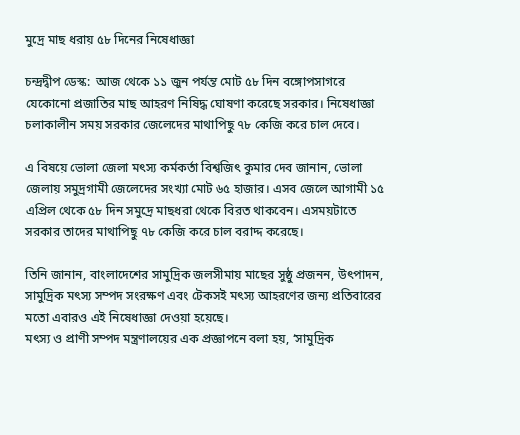মুদ্রে মাছ ধরায় ৫৮ দিনের নিষেধাজ্ঞা

চন্দ্রদ্বীপ ডেস্ক:  আজ থেকে ১১ জুন পর্যন্ত মোট ৫৮ দিন বঙ্গোপসাগরে  যেকোনো প্রজাতির মাছ আহরণ নিষিদ্ধ ঘোষণা করেছে সরকার। নিষেধাজ্ঞা চলাকালীন সময় সরকার জেলেদের মাথাপিছু ৭৮ কেজি করে চাল দেবে।

এ বিষয়ে ভোলা জেলা মৎস্য কর্মকর্তা বিশ্বজিৎ কুমার দেব জানান, ভোলা জেলায় সমুদ্রগামী জেলেদের সংখ্যা মোট ৬৫ হাজার। এসব জেলে আগামী ১৫ এপ্রিল থেকে ৫৮ দিন সমুদ্রে মাছধরা থেকে বিরত থাকবেন। এসময়টাতে সরকার তাদের মাথাপিছু ৭৮ কেজি করে চাল বরাদ্দ করেছে।

তিনি জানান, বাংলাদেশের সামুদ্রিক জলসীমায় মাছের সুষ্ঠু প্রজনন, উৎপাদন, সামুদ্রিক মৎস্য সম্পদ সংরক্ষণ এবং টেকসই মৎস্য আহরণের জন্য প্রতিবারের মতো এবারও এই নিষেধাজ্ঞা দেওয়া হয়েছে।
মৎস্য ও প্রাণী সম্পদ মন্ত্রণালয়ের এক প্রজ্ঞাপনে বলা হয়, ‘সামুদ্রিক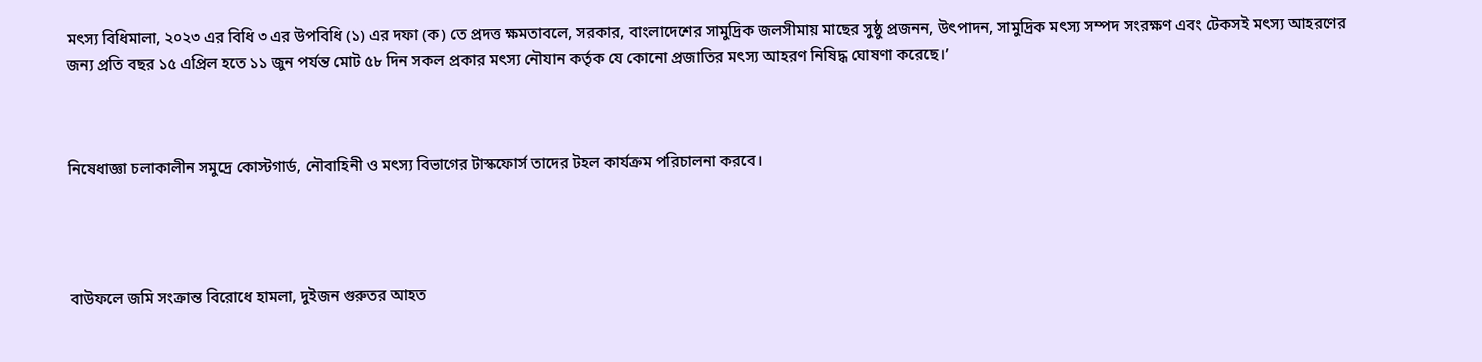মৎস্য বিধিমালা, ২০২৩ এর বিধি ৩ এর উপবিধি (১) এর দফা (ক) তে প্রদত্ত ক্ষমতাবলে, সরকার, বাংলাদেশের সামুদ্রিক জলসীমায় মাছের সুষ্ঠু প্রজনন, উৎপাদন, সামুদ্রিক মৎস্য সম্পদ সংরক্ষণ এবং টেকসই মৎস্য আহরণের জন্য প্রতি বছর ১৫ এপ্রিল হতে ১১ জুন পর্যন্ত মোট ৫৮ দিন সকল প্রকার মৎস্য নৌযান কর্তৃক যে কোনো প্রজাতির মৎস্য আহরণ নিষিদ্ধ ঘোষণা করেছে।’



নিষেধাজ্ঞা চলাকালীন সমুদ্রে কোস্টগার্ড, নৌবাহিনী ও মৎস্য বিভাগের টাস্কফোর্স তাদের টহল কার্যক্রম পরিচালনা করবে।




বাউফলে জমি সংক্রান্ত বিরোধে হামলা, দুইজন গুরুতর আহত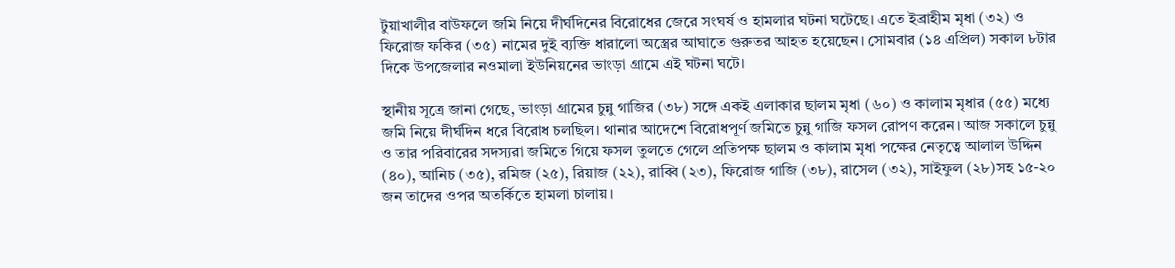টুয়াখালীর বাউফলে জমি নিয়ে দীর্ঘদিনের বিরোধের জেরে সংঘর্ষ ও হামলার ঘটনা ঘটেছে। এতে ইব্রাহীম মৃধা (৩২) ও ফিরোজ ফকির (৩৫) নামের দুই ব্যক্তি ধারালো অস্ত্রের আঘাতে গুরুতর আহত হয়েছেন। সোমবার (১৪ এপ্রিল) সকাল ৮টার দিকে উপজেলার নওমালা ইউনিয়নের ভাংড়া গ্রামে এই ঘটনা ঘটে।

স্থানীয় সূত্রে জানা গেছে, ভাংড়া গ্রামের চুন্নু গাজির (৩৮) সঙ্গে একই এলাকার ছালম মৃধা (৬০) ও কালাম মৃধার (৫৫) মধ্যে জমি নিয়ে দীর্ঘদিন ধরে বিরোধ চলছিল। থানার আদেশে বিরোধপূর্ণ জমিতে চুন্নু গাজি ফসল রোপণ করেন। আজ সকালে চুন্নু ও তার পরিবারের সদস্যরা জমিতে গিয়ে ফসল তুলতে গেলে প্রতিপক্ষ ছালম ও কালাম মৃধা পক্ষের নেতৃত্বে আলাল উদ্দিন (৪০), আনিচ (৩৫), রমিজ (২৫), রিয়াজ (২২), রাব্বি (২৩), ফিরোজ গাজি (৩৮), রাসেল (৩২), সাইফুল (২৮)সহ ১৫-২০ জন তাদের ওপর অতর্কিতে হামলা চালায়।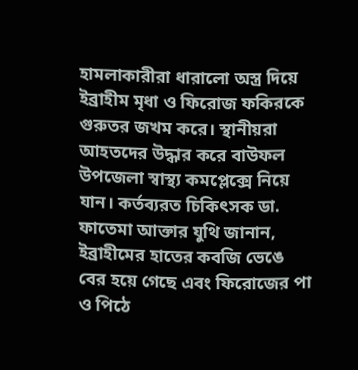হামলাকারীরা ধারালো অস্ত্র দিয়ে ইব্রাহীম মৃধা ও ফিরোজ ফকিরকে গুরুতর জখম করে। স্থানীয়রা আহতদের উদ্ধার করে বাউফল উপজেলা স্বাস্থ্য কমপ্লেক্সে নিয়ে যান। কর্তব্যরত চিকিৎসক ডা. ফাতেমা আক্তার যুথি জানান, ইব্রাহীমের হাতের কবজি ভেঙে বের হয়ে গেছে এবং ফিরোজের পা ও পিঠে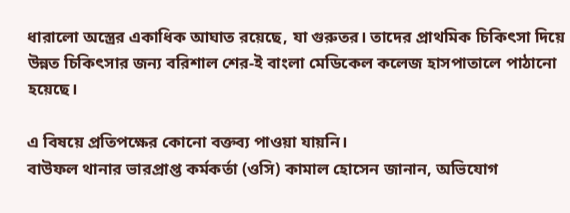ধারালো অস্ত্রের একাধিক আঘাত রয়েছে, যা গুরুতর। তাদের প্রাথমিক চিকিৎসা দিয়ে উন্নত চিকিৎসার জন্য বরিশাল শের-ই বাংলা মেডিকেল কলেজ হাসপাতালে পাঠানো হয়েছে।

এ বিষয়ে প্রতিপক্ষের কোনো বক্তব্য পাওয়া যায়নি।
বাউফল থানার ভারপ্রাপ্ত কর্মকর্তা (ওসি) কামাল হোসেন জানান, অভিযোগ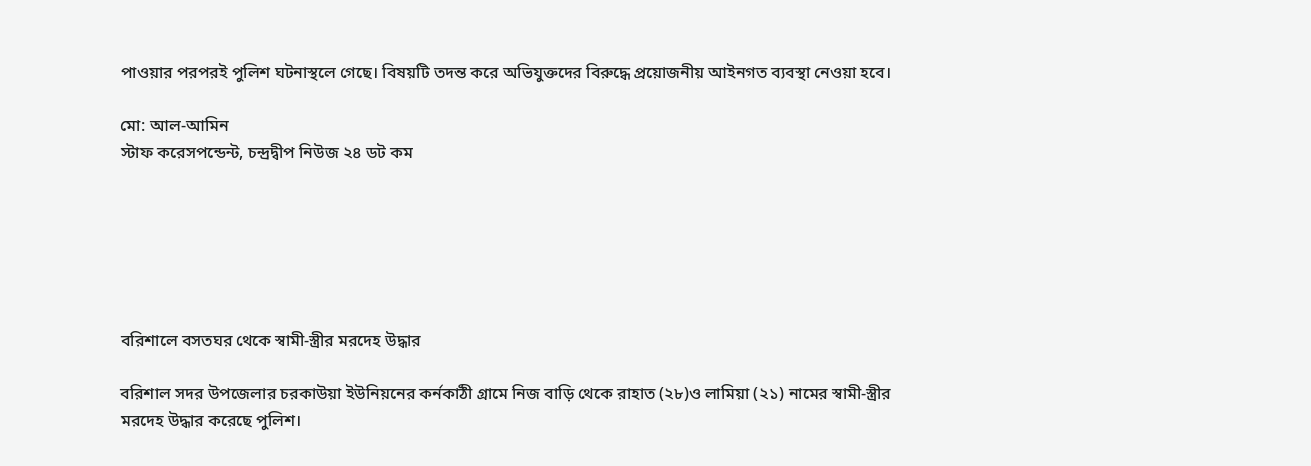পাওয়ার পরপরই পুলিশ ঘটনাস্থলে গেছে। বিষয়টি তদন্ত করে অভিযুক্তদের বিরুদ্ধে প্রয়োজনীয় আইনগত ব্যবস্থা নেওয়া হবে।

মো: আল-আমিন
স্টাফ করেসপন্ডেন্ট, চন্দ্রদ্বীপ নিউজ ২৪ ডট কম






বরিশালে বসতঘর থেকে স্বামী-স্ত্রীর মরদেহ উদ্ধার

বরিশাল সদর উপজেলার চরকাউয়া ইউনিয়নের কর্নকাঠী গ্রামে নিজ বাড়ি থেকে রাহাত (২৮)ও লামিয়া (২১) নামের স্বামী-স্ত্রীর মরদেহ উদ্ধার করেছে পুলিশ।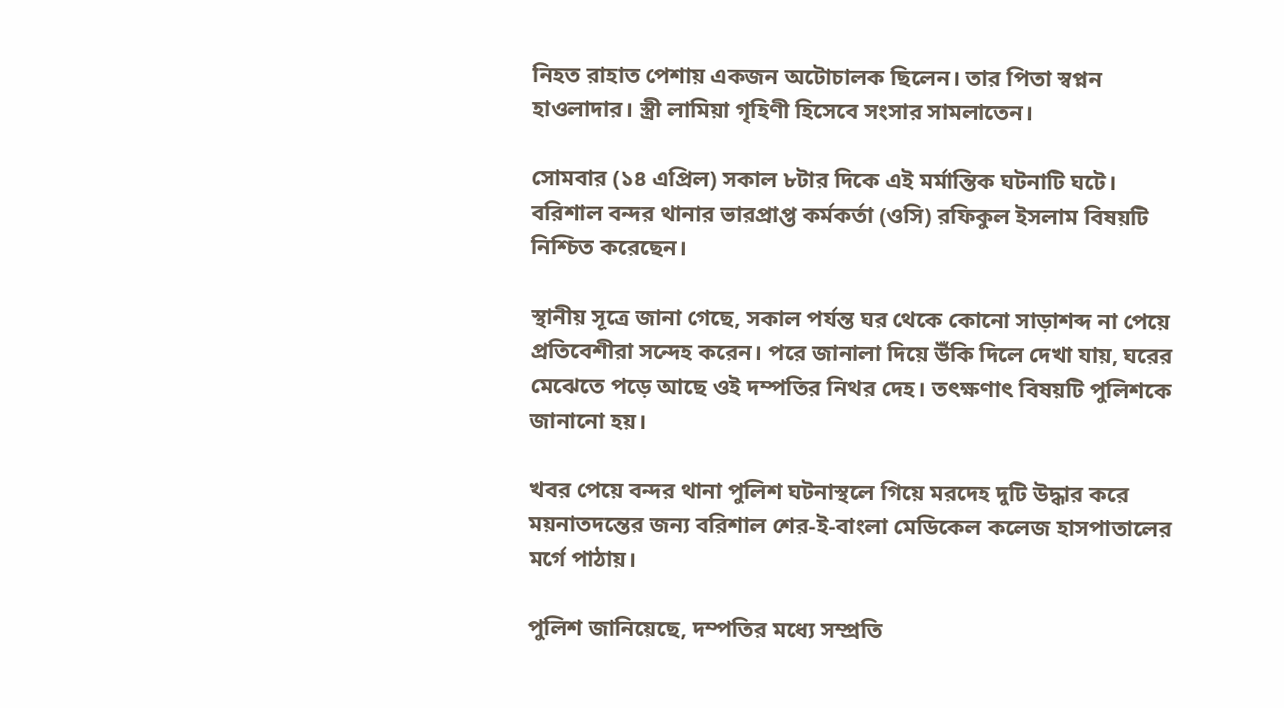নিহত রাহাত পেশায় একজন অটোচালক ছিলেন। তার পিতা স্বপ্নন হাওলাদার। স্ত্রী লামিয়া গৃহিণী হিসেবে সংসার সামলাতেন।

সোমবার (১৪ এপ্রিল) সকাল ৮টার দিকে এই মর্মান্তিক ঘটনাটি ঘটে। বরিশাল বন্দর থানার ভারপ্রাপ্ত কর্মকর্তা (ওসি) রফিকুল ইসলাম বিষয়টি নিশ্চিত করেছেন।

স্থানীয় সূত্রে জানা গেছে, সকাল পর্যন্ত ঘর থেকে কোনো সাড়াশব্দ না পেয়ে প্রতিবেশীরা সন্দেহ করেন। পরে জানালা দিয়ে উঁকি দিলে দেখা যায়, ঘরের মেঝেতে পড়ে আছে ওই দম্পতির নিথর দেহ। তৎক্ষণাৎ বিষয়টি পুলিশকে জানানো হয়।

খবর পেয়ে বন্দর থানা পুলিশ ঘটনাস্থলে গিয়ে মরদেহ দুটি উদ্ধার করে ময়নাতদন্তের জন্য বরিশাল শের-ই-বাংলা মেডিকেল কলেজ হাসপাতালের মর্গে পাঠায়।

পুলিশ জানিয়েছে, দম্পতির মধ্যে সম্প্রতি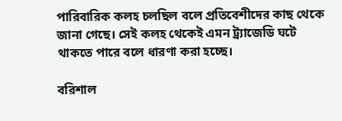পারিবারিক কলহ চলছিল বলে প্রতিবেশীদের কাছ থেকে জানা গেছে। সেই কলহ থেকেই এমন ট্র্যাজেডি ঘটে থাকতে পারে বলে ধারণা করা হচ্ছে।

বরিশাল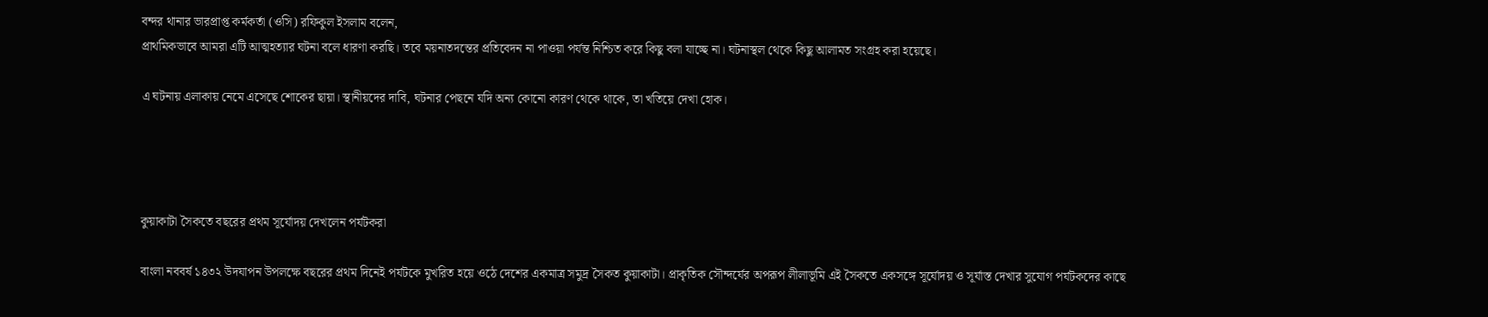বন্দর থানার ভারপ্রাপ্ত কর্মকর্তা (ওসি) রফিকুল ইসলাম বলেন,
প্রাথমিকভাবে আমরা এটি আত্মহত্যার ঘটনা বলে ধারণা করছি। তবে ময়নাতদন্তের প্রতিবেদন না পাওয়া পর্যন্ত নিশ্চিত করে কিছু বলা যাচ্ছে না। ঘটনাস্থল থেকে কিছু আলামত সংগ্রহ করা হয়েছে।

এ ঘটনায় এলাকায় নেমে এসেছে শোকের ছায়া। স্থানীয়দের দাবি, ঘটনার পেছনে যদি অন্য কোনো কারণ থেকে থাকে, তা খতিয়ে দেখা হোক।




কুয়াকাটা সৈকতে বছরের প্রথম সূর্যোদয় দেখলেন পর্যটকরা

বাংলা নববর্ষ ১৪৩২ উদযাপন উপলক্ষে বছরের প্রথম দিনেই পর্যটকে মুখরিত হয়ে ওঠে দেশের একমাত্র সমুদ্র সৈকত কুয়াকাটা। প্রাকৃতিক সৌন্দর্যের অপরূপ লীলাভূমি এই সৈকতে একসঙ্গে সূর্যোদয় ও সূর্যাস্ত দেখার সুযোগ পর্যটকদের কাছে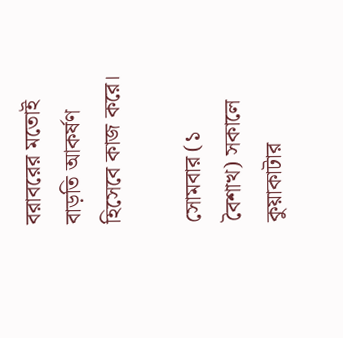বরাবরের মতোই বাড়তি আকর্ষণ হিসেবে কাজ করে।

সোমবার (১ বৈশাখ) সকালে কুয়াকাটার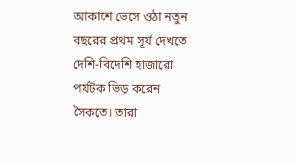আকাশে ভেসে ওঠা নতুন বছরের প্রথম সূর্য দেখতে দেশি-বিদেশি হাজারো পর্যটক ভিড় করেন সৈকতে। তারা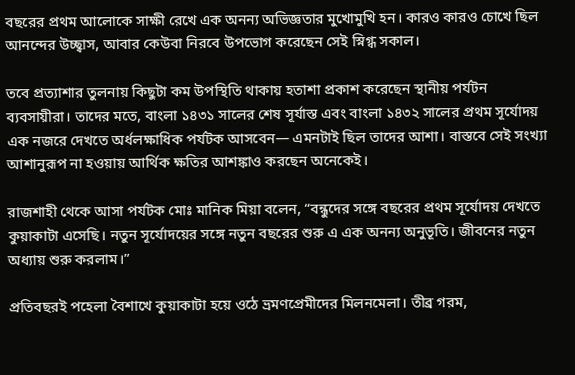বছরের প্রথম আলোকে সাক্ষী রেখে এক অনন্য অভিজ্ঞতার মুখোমুখি হন। কারও কারও চোখে ছিল আনন্দের উচ্ছ্বাস, আবার কেউবা নিরবে উপভোগ করেছেন সেই স্নিগ্ধ সকাল।

তবে প্রত্যাশার তুলনায় কিছুটা কম উপস্থিতি থাকায় হতাশা প্রকাশ করেছেন স্থানীয় পর্যটন ব্যবসায়ীরা। তাদের মতে, বাংলা ১৪৩১ সালের শেষ সূর্যাস্ত এবং বাংলা ১৪৩২ সালের প্রথম সূর্যোদয় এক নজরে দেখতে অর্ধলক্ষাধিক পর্যটক আসবেন— এমনটাই ছিল তাদের আশা। বাস্তবে সেই সংখ্যা আশানুরূপ না হওয়ায় আর্থিক ক্ষতির আশঙ্কাও করছেন অনেকেই।

রাজশাহী থেকে আসা পর্যটক মোঃ মানিক মিয়া বলেন, “বন্ধুদের সঙ্গে বছরের প্রথম সূর্যোদয় দেখতে কুয়াকাটা এসেছি। নতুন সূর্যোদয়ের সঙ্গে নতুন বছরের শুরু এ এক অনন্য অনুভূতি। জীবনের নতুন অধ্যায় শুরু করলাম।”

প্রতিবছরই পহেলা বৈশাখে কুয়াকাটা হয়ে ওঠে ভ্রমণপ্রেমীদের মিলনমেলা। তীব্র গরম,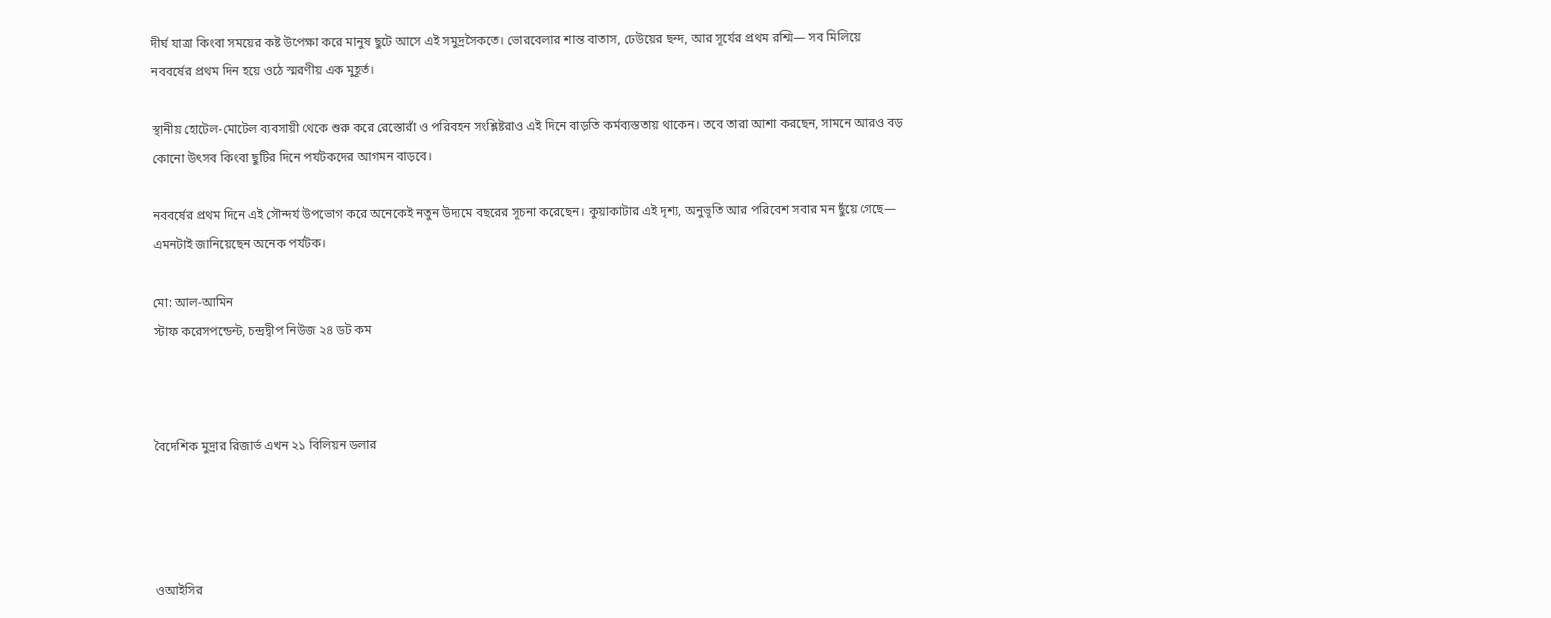দীর্ঘ যাত্রা কিংবা সময়ের কষ্ট উপেক্ষা করে মানুষ ছুটে আসে এই সমুদ্রসৈকতে। ভোরবেলার শান্ত বাতাস, ঢেউয়ের ছন্দ, আর সূর্যের প্রথম রশ্মি— সব মিলিয়ে নববর্ষের প্রথম দিন হয়ে ওঠে স্মরণীয় এক মুহূর্ত।

স্থানীয় হোটেল-মোটেল ব্যবসায়ী থেকে শুরু করে রেস্তোরাঁ ও পরিবহন সংশ্লিষ্টরাও এই দিনে বাড়তি কর্মব্যস্ততায় থাকেন। তবে তারা আশা করছেন, সামনে আরও বড় কোনো উৎসব কিংবা ছুটির দিনে পর্যটকদের আগমন বাড়বে।

নববর্ষের প্রথম দিনে এই সৌন্দর্য উপভোগ করে অনেকেই নতুন উদ্যমে বছরের সূচনা করেছেন। কুয়াকাটার এই দৃশ্য, অনুভূতি আর পরিবেশ সবার মন ছুঁয়ে গেছে— এমনটাই জানিয়েছেন অনেক পর্যটক।

মো: আল-আমিন
স্টাফ করেসপন্ডেন্ট, চন্দ্রদ্বীপ নিউজ ২৪ ডট কম



বৈদেশিক মুদ্রার রিজার্ভ এখন ২১ বিলিয়ন ডলার




ওআইসির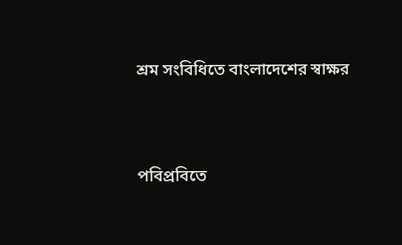শ্রম সংবিধিতে বাংলাদেশের স্বাক্ষর




পবিপ্রবিতে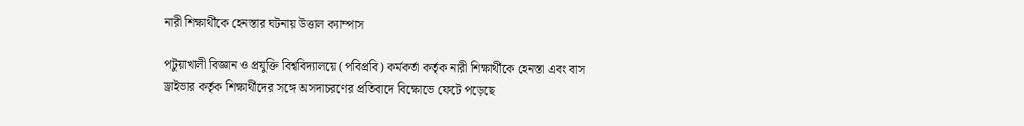নারী শিক্ষার্থীকে হেনস্তার ঘটনায় উত্তাল ক্যাম্পাস

পটুয়াখালী বিজ্ঞান ও প্রযুক্তি বিশ্ববিদ্যালয়ে (পবিপ্রবি) কর্মকর্তা কর্তৃক নারী শিক্ষার্থীকে হেনস্তা এবং বাস ড্রাইভার কর্তৃক শিক্ষার্থীদের সঙ্গে অসদাচরণের প্রতিবাদে বিক্ষোভে ফেটে পড়েছে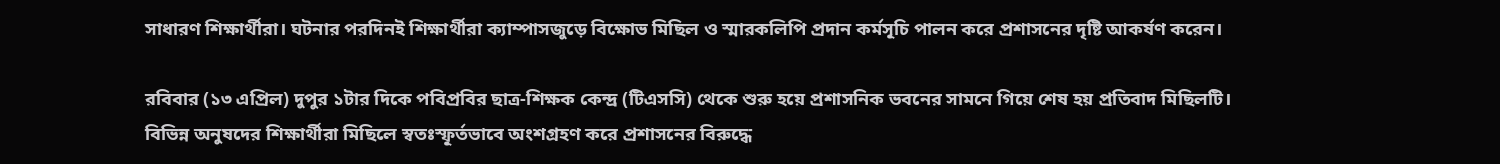সাধারণ শিক্ষার্থীরা। ঘটনার পরদিনই শিক্ষার্থীরা ক্যাম্পাসজুড়ে বিক্ষোভ মিছিল ও স্মারকলিপি প্রদান কর্মসূচি পালন করে প্রশাসনের দৃষ্টি আকর্ষণ করেন।

রবিবার (১৩ এপ্রিল) দুপুর ১টার দিকে পবিপ্রবির ছাত্র-শিক্ষক কেন্দ্র (টিএসসি) থেকে শুরু হয়ে প্রশাসনিক ভবনের সামনে গিয়ে শেষ হয় প্রতিবাদ মিছিলটি। বিভিন্ন অনুষদের শিক্ষার্থীরা মিছিলে স্বতঃস্ফূর্তভাবে অংশগ্রহণ করে প্রশাসনের বিরুদ্ধে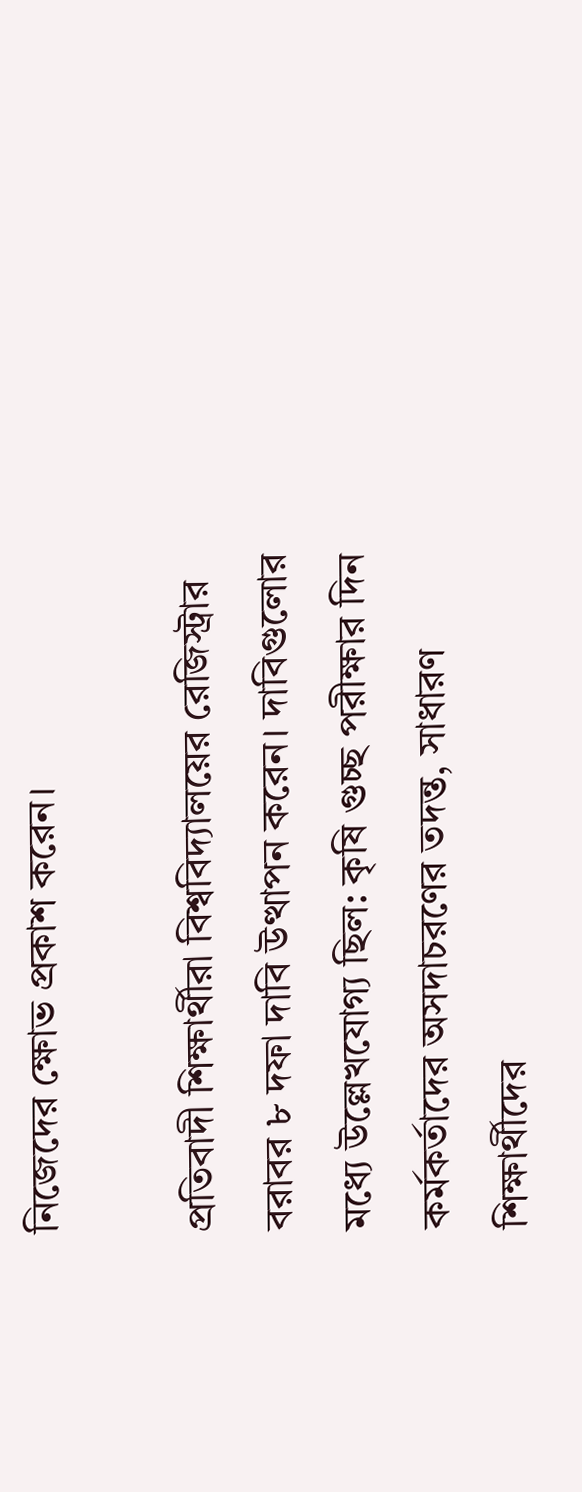নিজেদের ক্ষোভ প্রকাশ করেন।

প্রতিবাদী শিক্ষার্থীরা বিশ্ববিদ্যালয়ের রেজিস্ট্রার বরাবর ৮ দফা দাবি উত্থাপন করেন। দাবিগুলোর মধ্যে উল্লেখযোগ্য ছিল: কৃষি গুচ্ছ পরীক্ষার দিন কর্মকর্তাদের অসদাচরণের তদন্ত, সাধারণ শিক্ষার্থীদের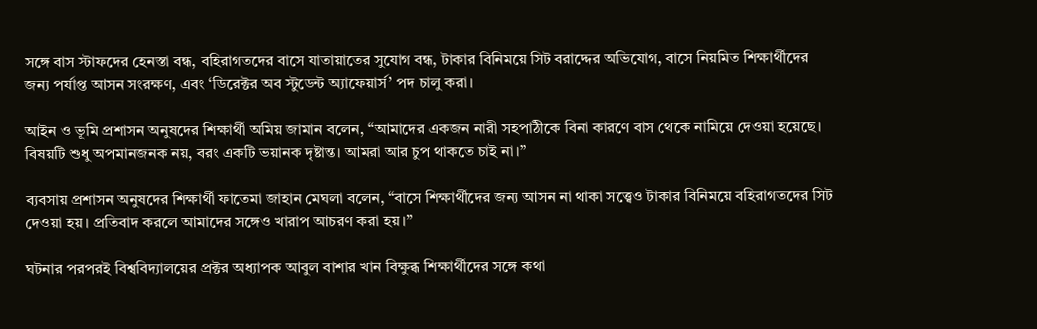সঙ্গে বাস স্টাফদের হেনস্তা বন্ধ, বহিরাগতদের বাসে যাতায়াতের সুযোগ বন্ধ, টাকার বিনিময়ে সিট বরাদ্দের অভিযোগ, বাসে নিয়মিত শিক্ষার্থীদের জন্য পর্যাপ্ত আসন সংরক্ষণ, এবং ‘ডিরেক্টর অব স্টুডেন্ট অ্যাফেয়ার্স’ পদ চালু করা।

আইন ও ভূমি প্রশাসন অনুষদের শিক্ষার্থী অমিয় জামান বলেন, “আমাদের একজন নারী সহপাঠীকে বিনা কারণে বাস থেকে নামিয়ে দেওয়া হয়েছে। বিষয়টি শুধু অপমানজনক নয়, বরং একটি ভয়ানক দৃষ্টান্ত। আমরা আর চুপ থাকতে চাই না।”

ব্যবসায় প্রশাসন অনুষদের শিক্ষার্থী ফাতেমা জাহান মেঘলা বলেন, “বাসে শিক্ষার্থীদের জন্য আসন না থাকা সত্ত্বেও টাকার বিনিময়ে বহিরাগতদের সিট দেওয়া হয়। প্রতিবাদ করলে আমাদের সঙ্গেও খারাপ আচরণ করা হয়।”

ঘটনার পরপরই বিশ্ববিদ্যালয়ের প্রক্টর অধ্যাপক আবুল বাশার খান বিক্ষুব্ধ শিক্ষার্থীদের সঙ্গে কথা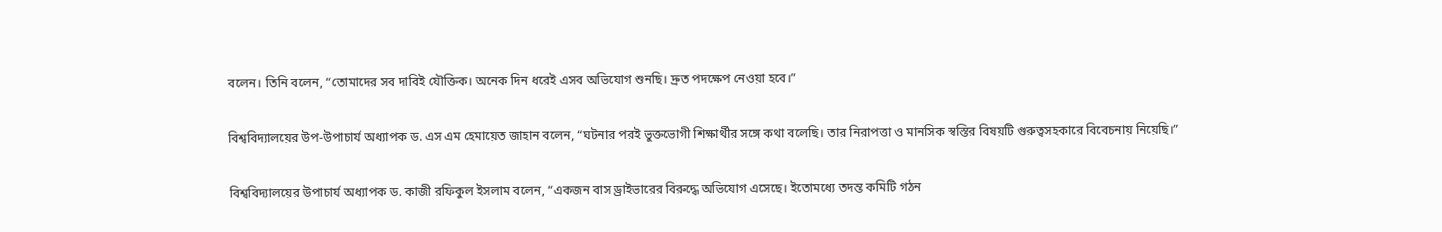বলেন। তিনি বলেন, “তোমাদের সব দাবিই যৌক্তিক। অনেক দিন ধরেই এসব অভিযোগ শুনছি। দ্রুত পদক্ষেপ নেওয়া হবে।”

বিশ্ববিদ্যালয়ের উপ-উপাচার্য অধ্যাপক ড. এস এম হেমায়েত জাহান বলেন, “ঘটনার পরই ভুক্তভোগী শিক্ষার্থীর সঙ্গে কথা বলেছি। তার নিরাপত্তা ও মানসিক স্বস্তির বিষয়টি গুরুত্বসহকারে বিবেচনায় নিয়েছি।”

বিশ্ববিদ্যালয়ের উপাচার্য অধ্যাপক ড. কাজী রফিকুল ইসলাম বলেন, “একজন বাস ড্রাইভারের বিরুদ্ধে অভিযোগ এসেছে। ইতোমধ্যে তদন্ত কমিটি গঠন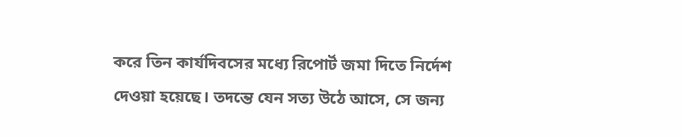করে তিন কার্যদিবসের মধ্যে রিপোর্ট জমা দিতে নির্দেশ দেওয়া হয়েছে। তদন্তে যেন সত্য উঠে আসে, সে জন্য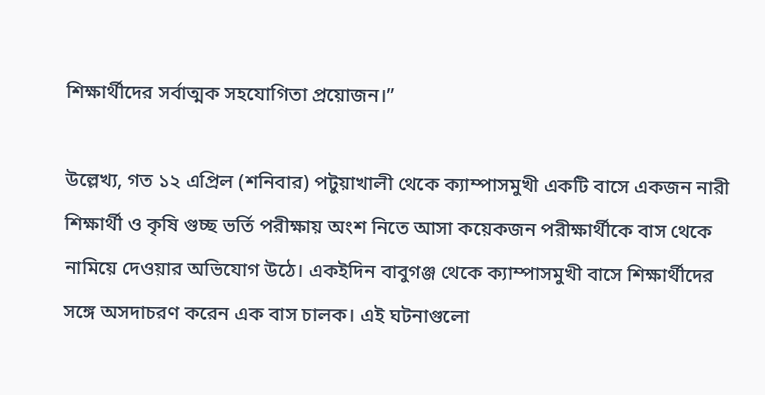শিক্ষার্থীদের সর্বাত্মক সহযোগিতা প্রয়োজন।”

উল্লেখ্য, গত ১২ এপ্রিল (শনিবার) পটুয়াখালী থেকে ক্যাম্পাসমুখী একটি বাসে একজন নারী শিক্ষার্থী ও কৃষি গুচ্ছ ভর্তি পরীক্ষায় অংশ নিতে আসা কয়েকজন পরীক্ষার্থীকে বাস থেকে নামিয়ে দেওয়ার অভিযোগ উঠে। একইদিন বাবুগঞ্জ থেকে ক্যাম্পাসমুখী বাসে শিক্ষার্থীদের সঙ্গে অসদাচরণ করেন এক বাস চালক। এই ঘটনাগুলো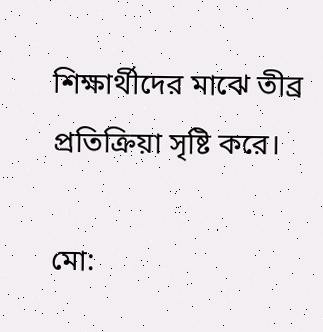শিক্ষার্থীদের মাঝে তীব্র প্রতিক্রিয়া সৃষ্টি করে।

মো: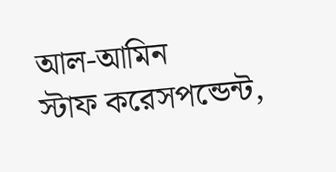আল-আমিন
স্টাফ করেসপন্ডেন্ট,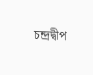চন্দ্রদ্বীপ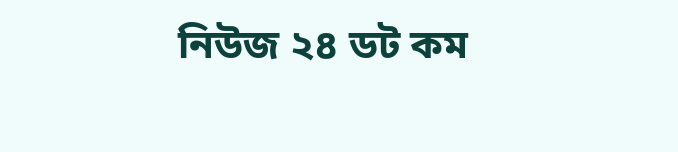নিউজ ২৪ ডট কম